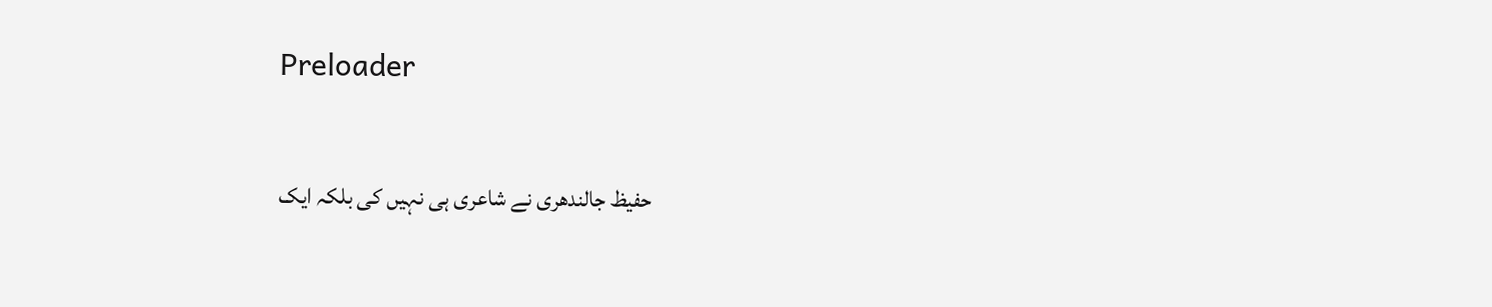Preloader

حفیظ جالندھری نے شاعری ہی نہیں کی بلکہ ایک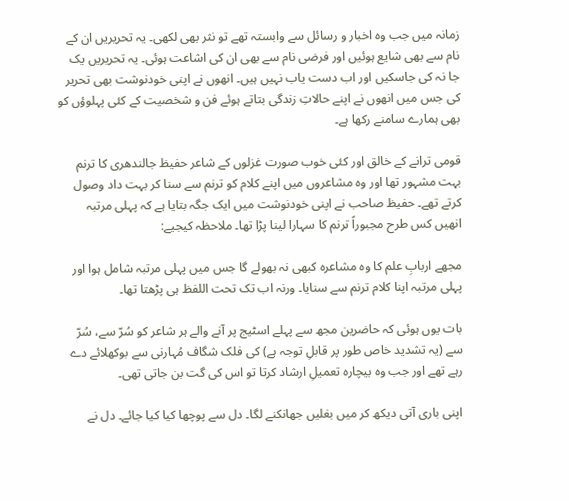زمانہ میں جب وہ اخبار و رسائل سے وابستہ تھے تو نثر بھی لکھی۔ یہ تحریریں ان کے نام سے بھی شایع ہوئیں اور فرضی نام سے بھی ان کی اشاعت ہوئی۔ یہ تحریریں یک جا نہ کی جاسکیں اور اب دست یاب نہیں‌ ہیں۔ انھوں نے اپنی خودنوشت بھی تحریر کی جس میں‌ انھوں نے اپنے حالاتِ‌ زندگی بتاتے ہوئے فن و شخصیت کے کئی پہلوؤں کو بھی ہمارے سامنے رکھا ہے۔

قومی ترانے کے خالق اور کئی خوب صورت غزلوں کے شاعر حفیظ جالندھری کا ترنم بہت مشہور تھا اور وہ مشاعروں میں اپنے کلام کو ترنم سے سنا کر بہت داد وصول کرتے تھے۔ حفیظ صاحب نے اپنی خودنوشت میں‌ ایک جگہ بتایا ہے کہ پہلی مرتبہ انھیں کس طرح‌ مجبوراً ترنم کا سہارا لینا پڑا تھا۔ ملاحظہ کیجیے:

مجھے اربابِ علم کا وہ مشاعرہ کبھی نہ بھولے گا جس میں پہلی مرتبہ شامل ہوا اور پہلی مرتبہ اپنا کلام ترنم سے سنایا۔ ورنہ اب تک تحت اللفظ ہی پڑھتا تھا۔

بات یوں ہوئی کہ حاضرین مجھ سے پہلے اسٹیج پر آنے والے ہر شاعر کو سُرّ سے، سُرّ سے (یہ تشدید خاص طور پر قابلِ توجہ ہے) کی فلک شگاف مُہارنی سے بوکھلائے دے رہے تھے اور جب وہ بیچارہ تعمیلِ ارشاد کرتا تو اس کی گت بن جاتی تھی۔

اپنی باری آتی دیکھ کر میں بغلیں جھانکنے لگا۔ دل سے پوچھا کیا کیا جائے۔ دل نے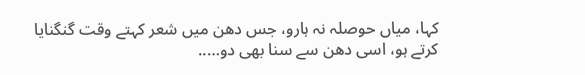کہا، میاں حوصلہ نہ ہارو، جس دھن میں شعر کہتے وقت گنگنایا کرتے ہو، اسی دھن سے سنا بھی دو…..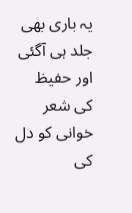یہ باری بھی جلد ہی آگئی اور حفیظ کی شعر خوانی کو دل کی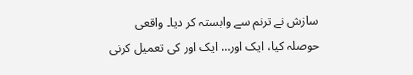سازش نے ترنم سے وابستہ کر دیا۔ واقعی حوصلہ کیا، ایک اور… ایک اور کی تعمیل کرنی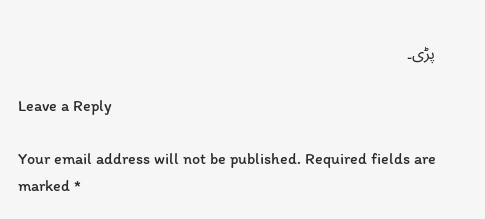پڑی۔

Leave a Reply

Your email address will not be published. Required fields are marked *